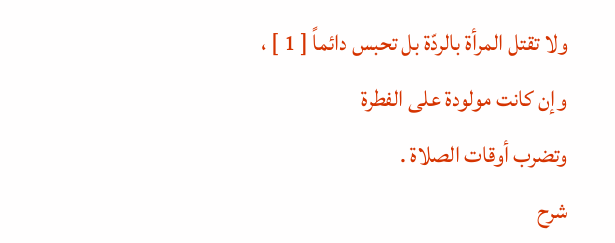ولا تقتل المرأة بالردّة بل تحبس دائماً [ 1 ] ، وإن كانت مولودة على الفطرة
وتضرب أوقات الصلاة .
شرح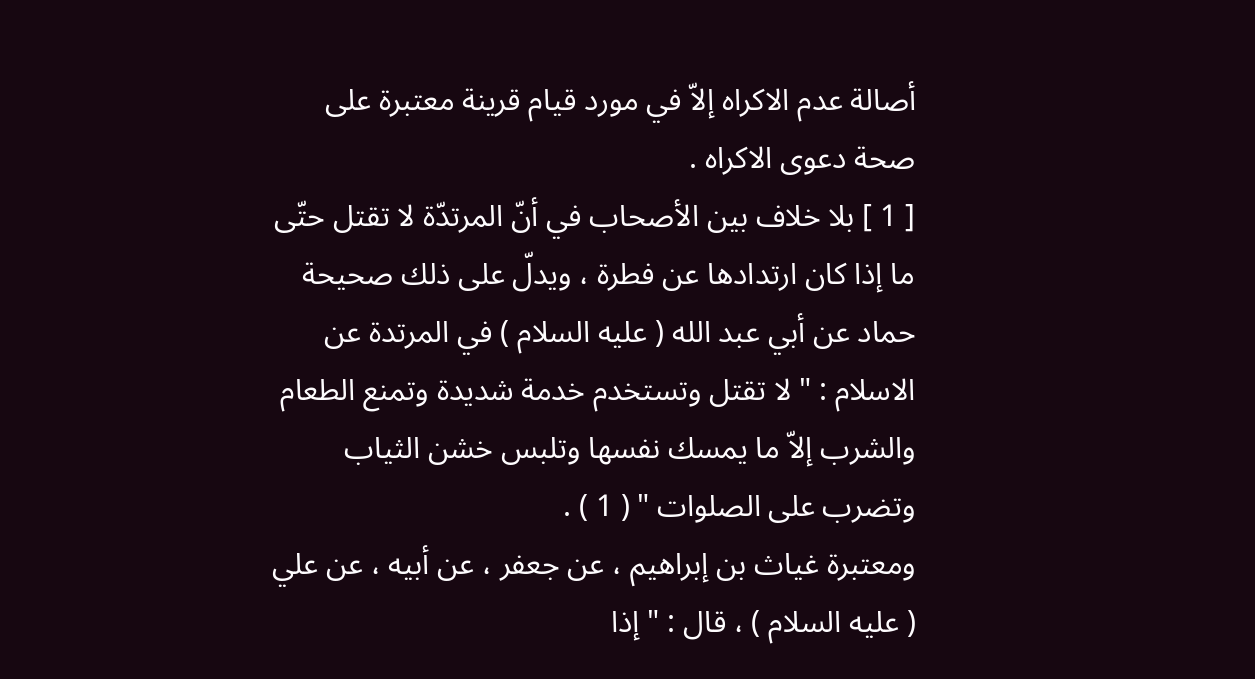أصالة عدم الاكراه إلاّ في مورد قيام قرينة معتبرة على صحة دعوى الاكراه .
[ 1 ] بلا خلاف بين الأصحاب في أنّ المرتدّة لا تقتل حتّى ما إذا كان ارتدادها عن فطرة ، ويدلّ على ذلك صحيحة حماد عن أبي عبد الله ( عليه السلام ) في المرتدة عن الاسلام : " لا تقتل وتستخدم خدمة شديدة وتمنع الطعام والشرب إلاّ ما يمسك نفسها وتلبس خشن الثياب وتضرب على الصلوات " ( 1 ) .
ومعتبرة غياث بن إبراهيم ، عن جعفر ، عن أبيه ، عن علي ( عليه السلام ) ، قال : " إذا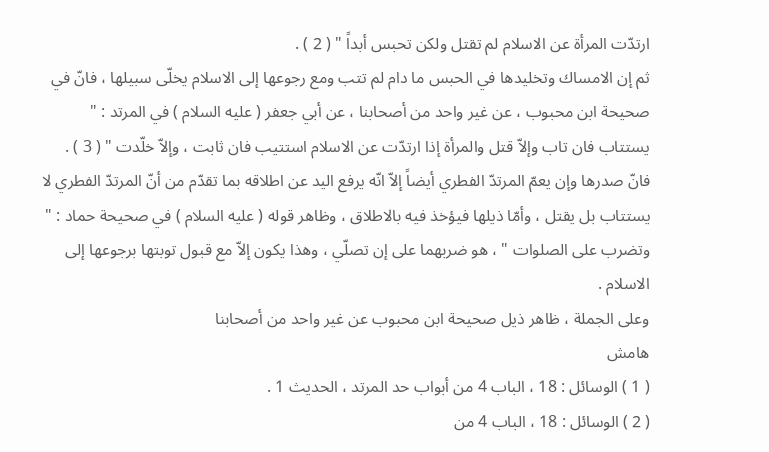ارتدّت المرأة عن الاسلام لم تقتل ولكن تحبس أبداً " ( 2 ) .
ثم إن الامساك وتخليدها في الحبس ما دام لم تتب ومع رجوعها إلى الاسلام يخلّى سبيلها ، فانّ في صحيحة ابن محبوب ، عن غير واحد من أصحابنا ، عن أبي جعفر ( عليه السلام ) في المرتد : " يستتاب فان تاب وإلاّ قتل والمرأة إذا ارتدّت عن الاسلام استتيب فان ثابت ، وإلاّ خلّدت " ( 3 ) .
فانّ صدرها وإن يعمّ المرتدّ الفطري أيضاً إلاّ انّه يرفع اليد عن اطلاقه بما تقدّم من أنّ المرتدّ الفطري لا يستتاب بل يقتل ، وأمّا ذيلها فيؤخذ فيه بالاطلاق ، وظاهر قوله ( عليه السلام ) في صحيحة حماد : " وتضرب على الصلوات " ، هو ضربهما على إن تصلّي ، وهذا يكون إلاّ مع قبول توبتها برجوعها إلى الاسلام .
وعلى الجملة ، ظاهر ذيل صحيحة ابن محبوب عن غير واحد من أصحابنا
هامش
( 1 ) الوسائل : 18 ، الباب 4 من أبواب حد المرتد ، الحديث 1 .
( 2 ) الوسائل : 18 ، الباب 4 من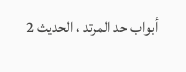أبواب حد المرتد ، الحديث 2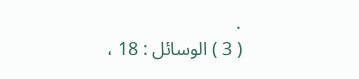.
( 3 ) الوسائل : 18 ،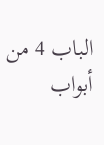الباب 4 من أبواب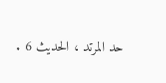حد المرتد ، الحديث 6 .